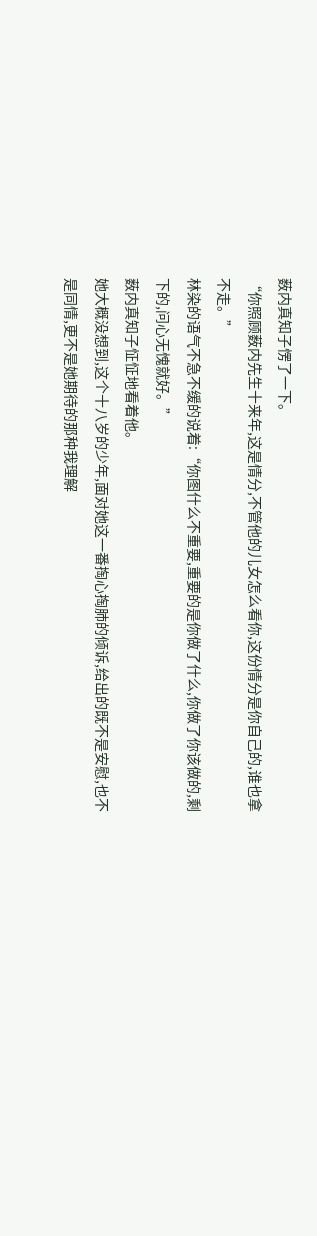薮内真知子愣了一下。
“你照顾薮内先生十来年,这是情分,不管他的儿女怎么看你,这份情分是你自己的,谁也拿不走。”
林染的语气不急不缓的说着:“你图什么不重要,重要的是你做了什么,你做了你该做的,剩下的,问心无愧就好。”
薮内真知子怔怔地看着他。
她大概没想到,这个十八岁的少年,面对她这一番掏心掏肺的倾诉,给出的既不是安慰,也不是同情,更不是她期待的那种我理解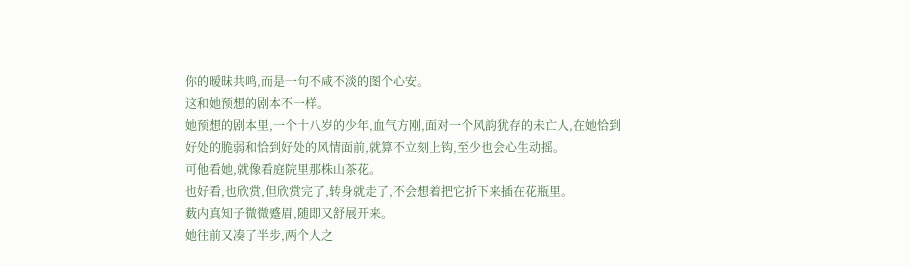你的暧昧共鸣,而是一句不咸不淡的图个心安。
这和她预想的剧本不一样。
她预想的剧本里,一个十八岁的少年,血气方刚,面对一个风韵犹存的未亡人,在她恰到好处的脆弱和恰到好处的风情面前,就算不立刻上钩,至少也会心生动摇。
可他看她,就像看庭院里那株山茶花。
也好看,也欣赏,但欣赏完了,转身就走了,不会想着把它折下来插在花瓶里。
薮内真知子微微蹙眉,随即又舒展开来。
她往前又凑了半步,两个人之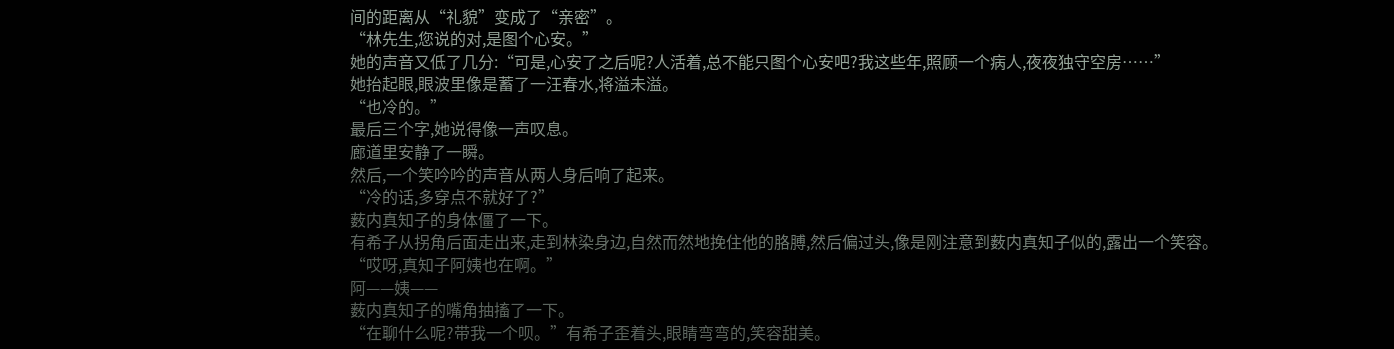间的距离从“礼貌”变成了“亲密”。
“林先生,您说的对,是图个心安。”
她的声音又低了几分:“可是,心安了之后呢?人活着,总不能只图个心安吧?我这些年,照顾一个病人,夜夜独守空房……”
她抬起眼,眼波里像是蓄了一汪春水,将溢未溢。
“也冷的。”
最后三个字,她说得像一声叹息。
廊道里安静了一瞬。
然后,一个笑吟吟的声音从两人身后响了起来。
“冷的话,多穿点不就好了?”
薮内真知子的身体僵了一下。
有希子从拐角后面走出来,走到林染身边,自然而然地挽住他的胳膊,然后偏过头,像是刚注意到薮内真知子似的,露出一个笑容。
“哎呀,真知子阿姨也在啊。”
阿——姨——
薮内真知子的嘴角抽搐了一下。
“在聊什么呢?带我一个呗。”有希子歪着头,眼睛弯弯的,笑容甜美。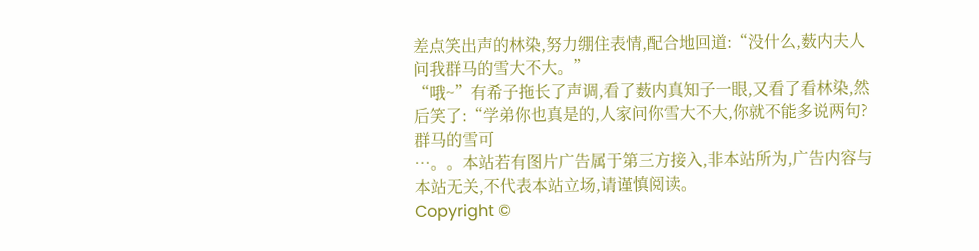差点笑出声的林染,努力绷住表情,配合地回道:“没什么,薮内夫人问我群马的雪大不大。”
“哦~”有希子拖长了声调,看了薮内真知子一眼,又看了看林染,然后笑了:“学弟你也真是的,人家问你雪大不大,你就不能多说两句?群马的雪可
…。。本站若有图片广告属于第三方接入,非本站所为,广告内容与本站无关,不代表本站立场,请谨慎阅读。
Copyright ©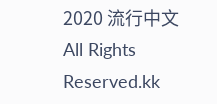2020 流行中文 All Rights Reserved.kk